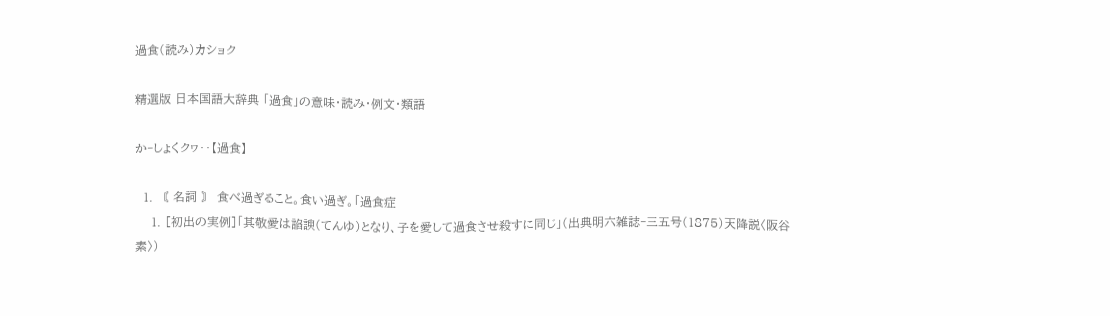過食(読み)カショク

精選版 日本国語大辞典 「過食」の意味・読み・例文・類語

か‐しょくクヮ‥【過食】

  1. 〘 名詞 〙 食べ過ぎること。食い過ぎ。「過食症
    1. [初出の実例]「其敬愛は諂諛(てんゆ)となり、子を愛して過食させ殺すに同じ」(出典明六雑誌‐三五号(1875)天降説〈阪谷素〉)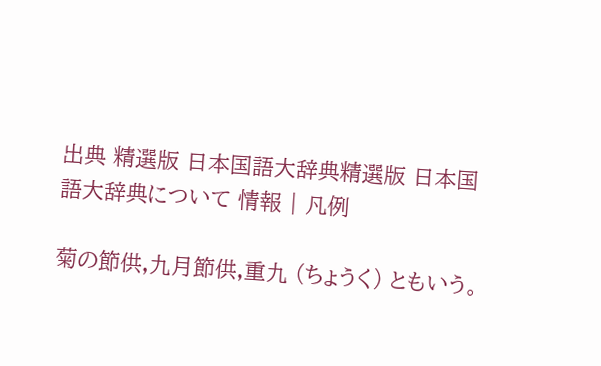出典 精選版 日本国語大辞典精選版 日本国語大辞典について 情報 | 凡例

菊の節供,九月節供,重九 (ちょうく) ともいう。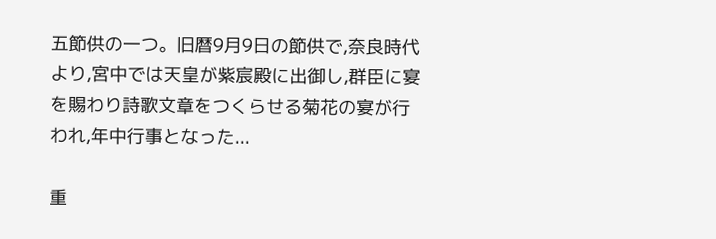五節供の一つ。旧暦9月9日の節供で,奈良時代より,宮中では天皇が紫宸殿に出御し,群臣に宴を賜わり詩歌文章をつくらせる菊花の宴が行われ,年中行事となった...

重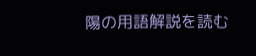陽の用語解説を読む